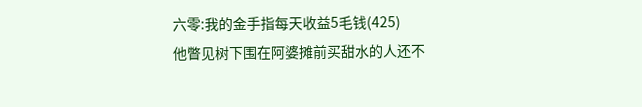六零:我的金手指每天收益5毛钱(425)
他瞥见树下围在阿婆摊前买甜水的人还不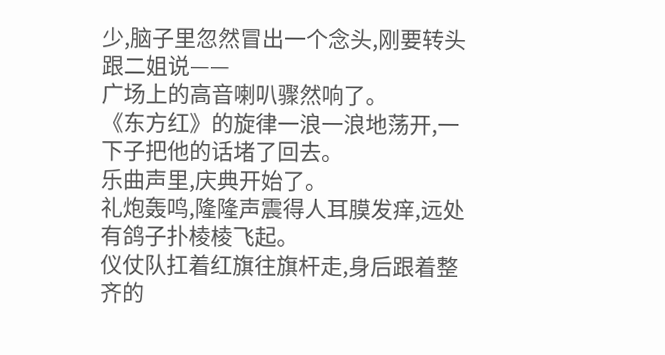少,脑子里忽然冒出一个念头,刚要转头跟二姐说——
广场上的高音喇叭骤然响了。
《东方红》的旋律一浪一浪地荡开,一下子把他的话堵了回去。
乐曲声里,庆典开始了。
礼炮轰鸣,隆隆声震得人耳膜发痒,远处有鸽子扑棱棱飞起。
仪仗队扛着红旗往旗杆走,身后跟着整齐的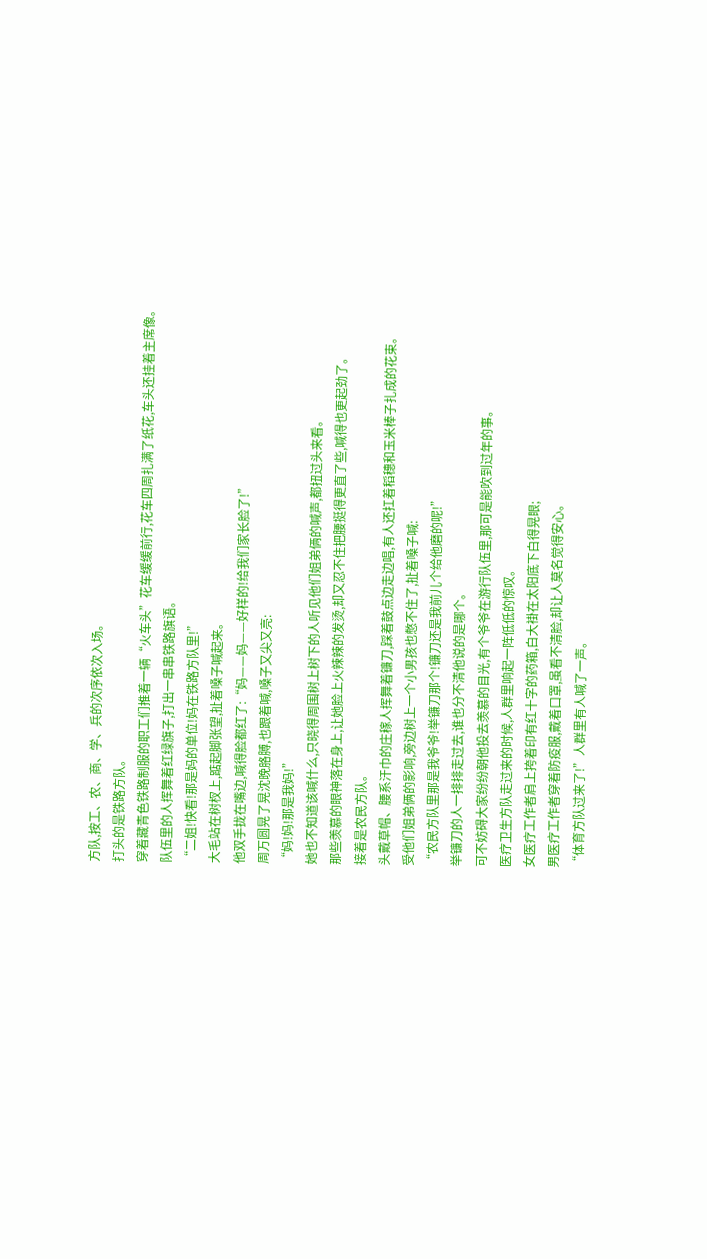方队,按工、农、商、学、兵的次序依次入场。
打头的是铁路方队。
穿着藏青色铁路制服的职工们推着一辆“火车头”花车缓缓前行,花车四周扎满了纸花,车头还挂着主席像。
队伍里的人挥舞着红绿旗子,打出一串串铁路旗语。
“二姐!快看!那是妈的单位!妈在铁路方队里!”
大毛站在树杈上,踮起脚张望,扯着嗓子喊起来。
他双手拢在嘴边,喊得脸都红了:“妈——妈——好样的!给我们家长脸了!”
周万圆晃了晃沈晚胳膊,也跟着喊,嗓子又尖又亮:
“妈!妈!那是我妈!”
她也不知道该喊什么,只晓得周围树上树下的人听见他们姐弟俩的喊声,都扭过头来看。
那些羡慕的眼神落在身上,让她脸上火辣辣的发烫,却又忍不住把腰挺得更直了些,喊得也更起劲了。
接着是农民方队。
头戴草帽、腰系汗巾的庄稼人挥舞着镰刀,踩着鼓点边走边唱,有人还扛着稻穗和玉米棒子扎成的花束。
受他们姐弟俩的影响,旁边树上一个小男孩也憋不住了,扯着嗓子喊:
“农民方队里那是我爷爷!举镰刀那个!镰刀还是我前儿个给他磨的呢!”
举镰刀的人一排排走过去,谁也分不清他说的是哪个。
可不妨碍大家纷纷朝他投去羡慕的目光,有个爷爷在游行队伍里,那可是能吹到过年的事。
医疗卫生方队走过来的时候,人群里响起一阵低低的惊叹。
女医疗工作者肩上挎着印有红十字的药箱,白大褂在太阳底下白得晃眼;
男医疗工作者穿着防疫服,戴着口罩,虽看不清脸,却让人莫名觉得安心。
“体育方队过来了!”人群里有人喊了一声。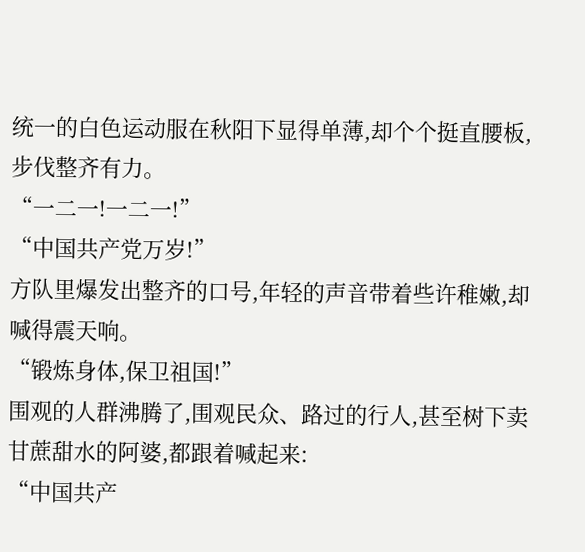统一的白色运动服在秋阳下显得单薄,却个个挺直腰板,步伐整齐有力。
“一二一!一二一!”
“中国共产党万岁!”
方队里爆发出整齐的口号,年轻的声音带着些许稚嫩,却喊得震天响。
“锻炼身体,保卫祖国!”
围观的人群沸腾了,围观民众、路过的行人,甚至树下卖甘蔗甜水的阿婆,都跟着喊起来:
“中国共产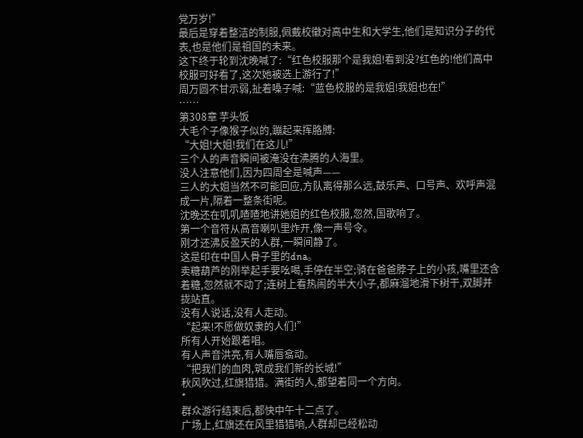党万岁!”
最后是穿着整洁的制服,佩戴校徽对高中生和大学生,他们是知识分子的代表,也是他们是祖国的未来。
这下终于轮到沈晚喊了:“红色校服那个是我姐!看到没?红色的!他们高中校服可好看了,这次她被选上游行了!”
周万圆不甘示弱,扯着嗓子喊:“蓝色校服的是我姐!我姐也在!”
……
第308章 芋头饭
大毛个子像猴子似的,蹦起来挥胳膊:
“大姐!大姐!我们在这儿!”
三个人的声音瞬间被淹没在沸腾的人海里。
没人注意他们,因为四周全是喊声——
三人的大姐当然不可能回应,方队离得那么远,鼓乐声、口号声、欢呼声混成一片,隔着一整条街呢。
沈晚还在叽叽喳喳地讲她姐的红色校服,忽然,国歌响了。
第一个音符从高音喇叭里炸开,像一声号令。
刚才还沸反盈天的人群,一瞬间静了。
这是印在中国人骨子里的dna。
卖糖葫芦的刚举起手要吆喝,手停在半空;骑在爸爸脖子上的小孩,嘴里还含着糖,忽然就不动了;连树上看热闹的半大小子,都麻溜地滑下树干,双脚并拢站直。
没有人说话,没有人走动。
“起来!不愿做奴隶的人们!”
所有人开始跟着唱。
有人声音洪亮,有人嘴唇翕动。
“把我们的血肉,筑成我们新的长城!”
秋风吹过,红旗猎猎。满街的人,都望着同一个方向。
*
群众游行结束后,都快中午十二点了。
广场上,红旗还在风里猎猎响,人群却已经松动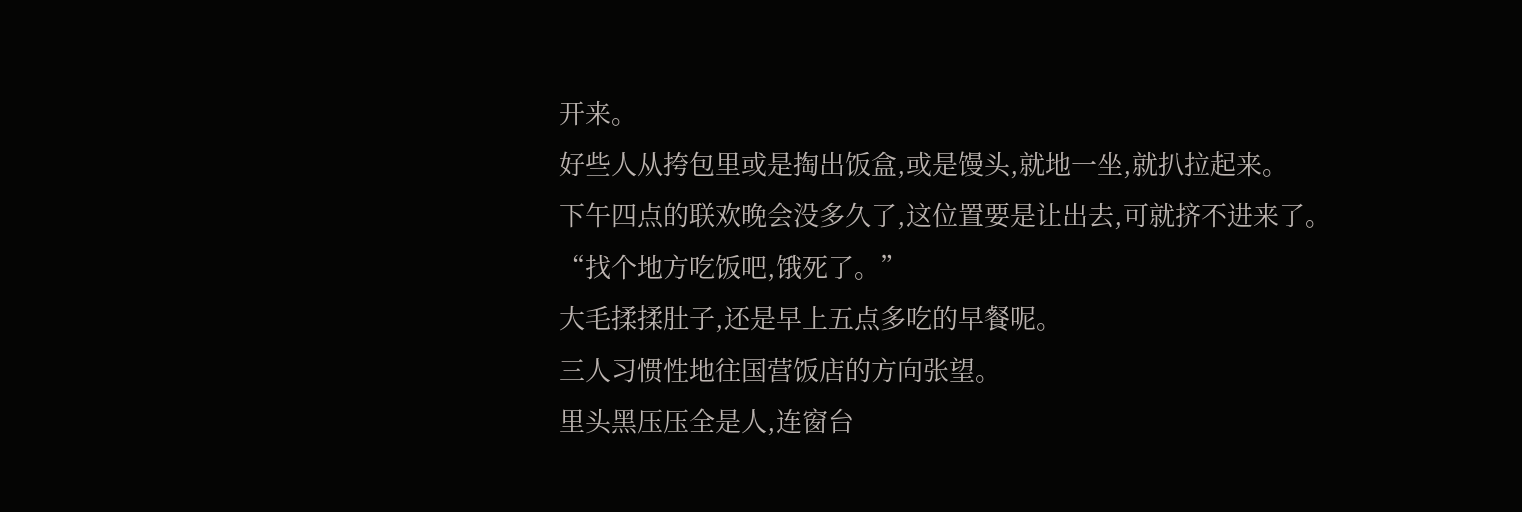开来。
好些人从挎包里或是掏出饭盒,或是馒头,就地一坐,就扒拉起来。
下午四点的联欢晚会没多久了,这位置要是让出去,可就挤不进来了。
“找个地方吃饭吧,饿死了。”
大毛揉揉肚子,还是早上五点多吃的早餐呢。
三人习惯性地往国营饭店的方向张望。
里头黑压压全是人,连窗台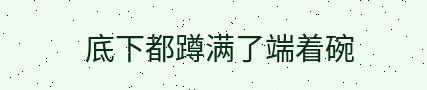底下都蹲满了端着碗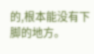的,根本能没有下脚的地方。